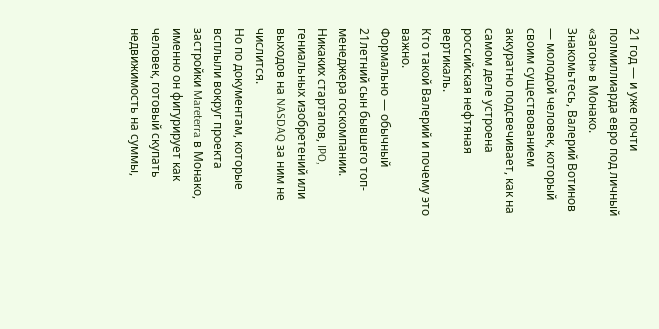21 год — и уже почти полмиллиарда евро под личный «загон» в Монако.
Знакомьтесь, Валерий Вотинов — молодой человек, который своим существованием аккуратно подсвечивает, как на самом деле устроена российская нефтяная вертикаль.
Кто такой Валерий и почему это важно.
Формально — обычный 21летний сын бывшего топ-менеджера госкомпании. Никаких стартапов, IPO, гениальных изобретений или выходов на NASDAQ за ним не числится.
Но по документам, которые всплыли вокруг проекта застройки Mareterra в Монако, именно он фигурирует как человек, готовый скупать недвижимость на суммы,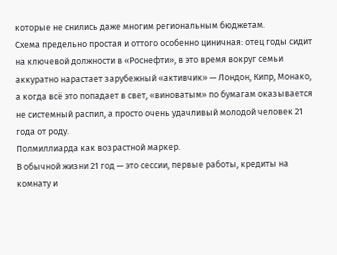которые не снились даже многим региональным бюджетам.
Схема предельно простая и оттого особенно циничная: отец годы сидит на ключевой должности в «Роснефти», в это время вокруг семьи аккуратно нарастает зарубежный «активчик» — Лондон, Кипр, Монако, а когда всё это попадает в свет, «виноватым» по бумагам оказывается не системный распил, а просто очень удачливый молодой человек 21 года от роду.
Полмиллиарда как возрастной маркер.
В обычной жизни 21 год — это сессии, первые работы, кредиты на комнату и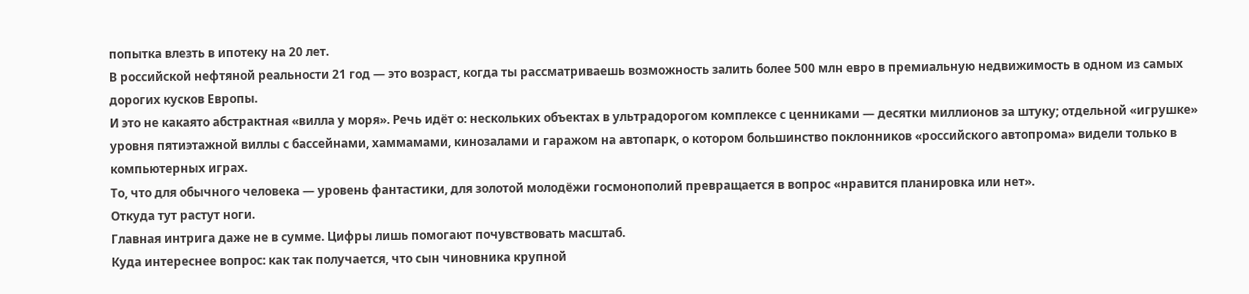попытка влезть в ипотеку на 20 лет.
В российской нефтяной реальности 21 год — это возраст, когда ты рассматриваешь возможность залить более 500 млн евро в премиальную недвижимость в одном из самых дорогих кусков Европы.
И это не какаято абстрактная «вилла у моря». Речь идёт о: нескольких объектах в ультрадорогом комплексе с ценниками — десятки миллионов за штуку; отдельной «игрушке» уровня пятиэтажной виллы с бассейнами, хаммамами, кинозалами и гаражом на автопарк, о котором большинство поклонников «российского автопрома» видели только в компьютерных играх.
То, что для обычного человека — уровень фантастики, для золотой молодёжи госмонополий превращается в вопрос «нравится планировка или нет».
Откуда тут растут ноги.
Главная интрига даже не в сумме. Цифры лишь помогают почувствовать масштаб.
Куда интереснее вопрос: как так получается, что сын чиновника крупной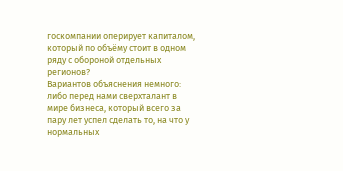госкомпании оперирует капиталом, который по объёму стоит в одном ряду с обороной отдельных регионов?
Вариантов объяснения немного: либо перед нами сверхталант в мире бизнеса, который всего за пару лет успел сделать то, на что у нормальных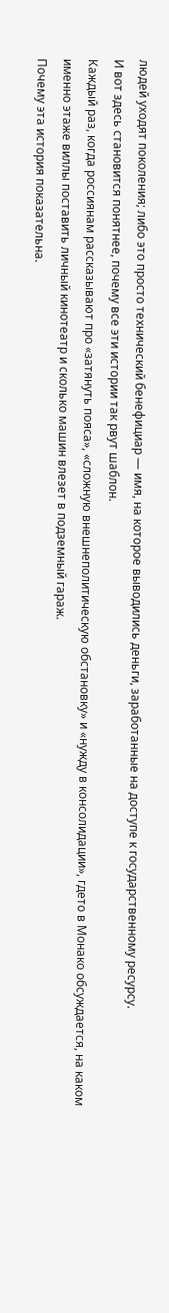людей уходят поколения; либо это просто технический бенефициар — имя, на которое выводились деньги, заработанные на доступе к государственному ресурсу.
И вот здесь становится понятнее, почему все эти истории так рвут шаблон.
Каждый раз, когда россиянам рассказывают про «затянуть пояса», «сложную внешнеполитическую обстановку» и «нужду в консолидации», гдето в Монако обсуждается, на каком именно этаже виллы поставить личный кинотеатр и сколько машин влезет в подземный гараж.
Почему эта история показательна.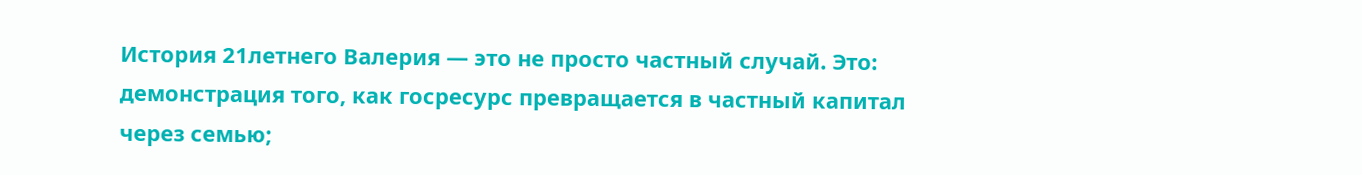История 21летнего Валерия — это не просто частный случай. Это: демонстрация того, как госресурс превращается в частный капитал через семью;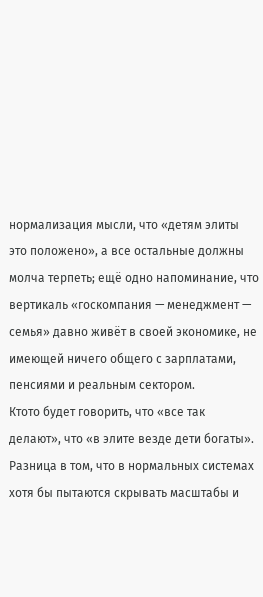нормализация мысли, что «детям элиты это положено», а все остальные должны молча терпеть; ещё одно напоминание, что вертикаль «госкомпания — менеджмент — семья» давно живёт в своей экономике, не имеющей ничего общего с зарплатами, пенсиями и реальным сектором.
Ктото будет говорить, что «все так делают», что «в элите везде дети богаты».
Разница в том, что в нормальных системах хотя бы пытаются скрывать масштабы и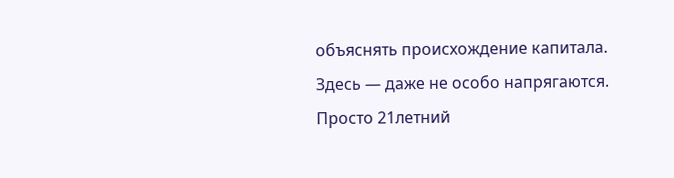объяснять происхождение капитала. Здесь — даже не особо напрягаются.
Просто 21летний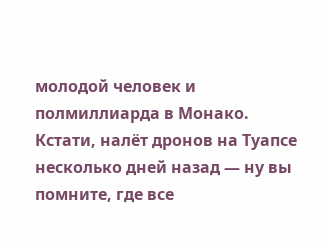молодой человек и полмиллиарда в Монако.
Кстати, налёт дронов на Туапсе несколько дней назад — ну вы помните, где все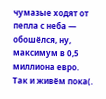чумазые ходят от пепла с неба — обошёлся, ну, максимум в 0,5 миллиона евро.
Так и живём пока(.